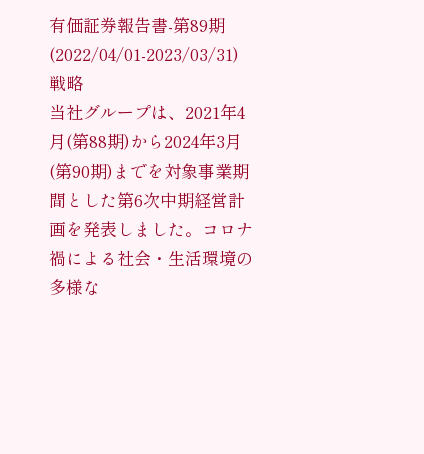有価証券報告書-第89期(2022/04/01-2023/03/31)
戦略
当社グループは、2021年4月(第88期)から2024年3月(第90期)までを対象事業期間とした第6次中期経営計画を発表しました。コロナ禍による社会・生活環境の多様な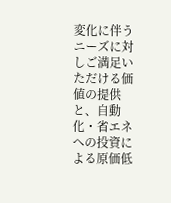変化に伴うニーズに対しご満足いただける価値の提供と、自動化・省エネへの投資による原価低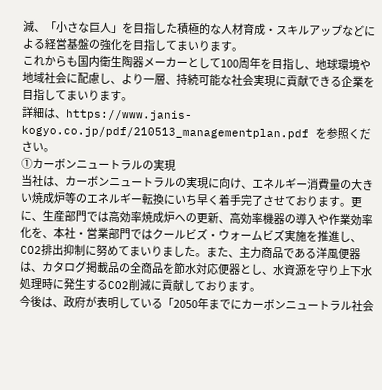減、「小さな巨人」を目指した積極的な人材育成・スキルアップなどによる経営基盤の強化を目指してまいります。
これからも国内衛生陶器メーカーとして100周年を目指し、地球環境や地域社会に配慮し、より一層、持続可能な社会実現に貢献できる企業を目指してまいります。
詳細は、https://www.janis-kogyo.co.jp/pdf/210513_managementplan.pdf を参照ください。
①カーボンニュートラルの実現
当社は、カーボンニュートラルの実現に向け、エネルギー消費量の大きい焼成炉等のエネルギー転換にいち早く着手完了させております。更に、生産部門では高効率焼成炉への更新、高効率機器の導入や作業効率化を、本社・営業部門ではクールビズ・ウォームビズ実施を推進し、CO2排出抑制に努めてまいりました。また、主力商品である洋風便器は、カタログ掲載品の全商品を節水対応便器とし、水資源を守り上下水処理時に発生するCO2削減に貢献しております。
今後は、政府が表明している「2050年までにカーボンニュートラル社会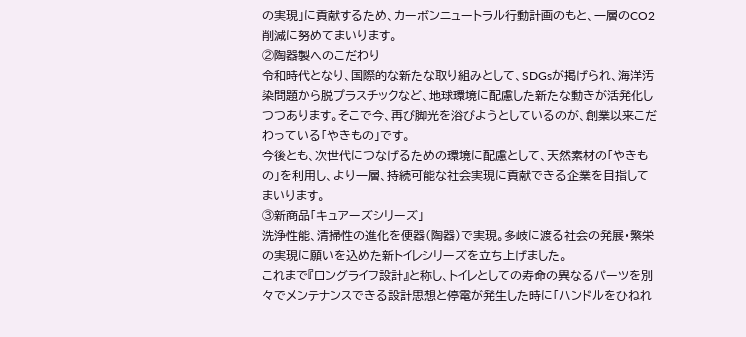の実現」に貢献するため、カーボンニュートラル行動計画のもと、一層のCO2削減に努めてまいります。
②陶器製へのこだわり
令和時代となり、国際的な新たな取り組みとして、SDGsが掲げられ、海洋汚染問題から脱プラスチックなど、地球環境に配慮した新たな動きが活発化しつつあります。そこで今、再び脚光を浴びようとしているのが、創業以来こだわっている「やきもの」です。
今後とも、次世代につなげるための環境に配慮として、天然素材の「やきもの」を利用し、より一層、持続可能な社会実現に貢献できる企業を目指してまいります。
③新商品「キュアーズシリーズ」
洗浄性能、清掃性の進化を便器(陶器)で実現。多岐に渡る社会の発展・繁栄の実現に願いを込めた新トイレシリーズを立ち上げました。
これまで『ロングライフ設計』と称し、トイレとしての寿命の異なるパーツを別々でメンテナンスできる設計思想と停電が発生した時に「ハンドルをひねれ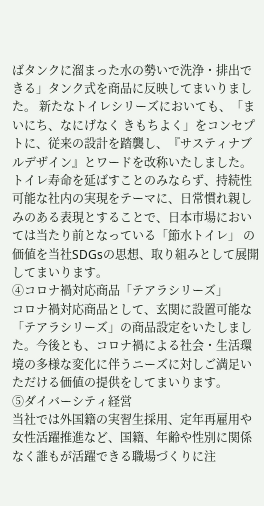ばタンクに溜まった水の勢いで洗浄・排出できる」タンク式を商品に反映してまいりました。 新たなトイレシリーズにおいても、「まいにち、なにげなく きもちよく」をコンセプトに、従来の設計を踏襲し、『サスティナブルデザイン』とワードを改称いたしました。トイレ寿命を延ばすことのみならず、持続性可能な社内の実現をテーマに、日常慣れ親しみのある表現とすることで、日本市場においては当たり前となっている「節水トイレ」 の価値を当社SDGsの思想、取り組みとして展開してまいります。
④コロナ禍対応商品「テアラシリーズ」
コロナ禍対応商品として、玄関に設置可能な「テアラシリーズ」の商品設定をいたしました。今後とも、コロナ禍による社会・生活環境の多様な変化に伴うニーズに対しご満足いただける価値の提供をしてまいります。
⑤ダイバーシティ経営
当社では外国籍の実習生採用、定年再雇用や女性活躍推進など、国籍、年齢や性別に関係なく誰もが活躍できる職場づくりに注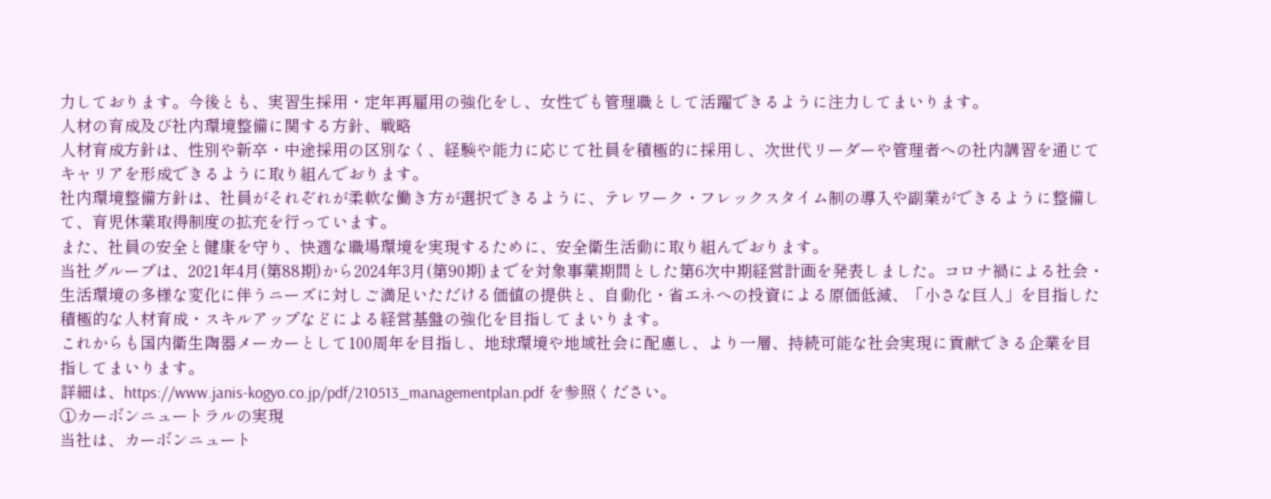力しております。今後とも、実習生採用・定年再雇用の強化をし、女性でも管理職として活躍できるように注力してまいります。
人材の育成及び社内環境整備に関する方針、戦略
人材育成方針は、性別や新卒・中途採用の区別なく、経験や能力に応じて社員を積極的に採用し、次世代リーダーや管理者への社内講習を通じてキャリアを形成できるように取り組んでおります。
社内環境整備方針は、社員がそれぞれが柔軟な働き方が選択できるように、テレワーク・フレックスタイム制の導入や副業ができるように整備して、育児休業取得制度の拡充を行っています。
また、社員の安全と健康を守り、快適な職場環境を実現するために、安全衛生活動に取り組んでおります。
当社グループは、2021年4月(第88期)から2024年3月(第90期)までを対象事業期間とした第6次中期経営計画を発表しました。コロナ禍による社会・生活環境の多様な変化に伴うニーズに対しご満足いただける価値の提供と、自動化・省エネへの投資による原価低減、「小さな巨人」を目指した積極的な人材育成・スキルアップなどによる経営基盤の強化を目指してまいります。
これからも国内衛生陶器メーカーとして100周年を目指し、地球環境や地域社会に配慮し、より一層、持続可能な社会実現に貢献できる企業を目指してまいります。
詳細は、https://www.janis-kogyo.co.jp/pdf/210513_managementplan.pdf を参照ください。
①カーボンニュートラルの実現
当社は、カーボンニュート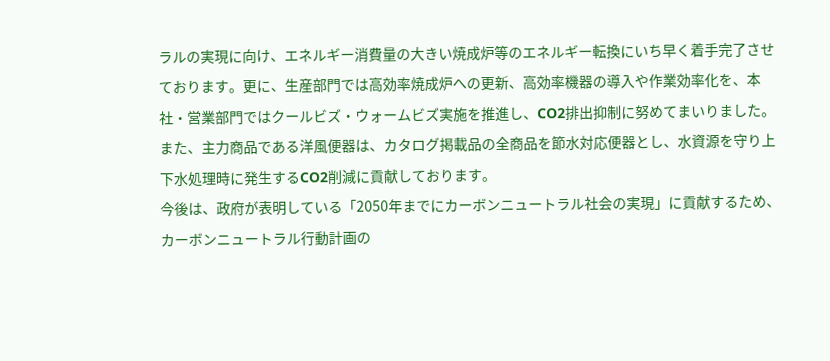ラルの実現に向け、エネルギー消費量の大きい焼成炉等のエネルギー転換にいち早く着手完了させております。更に、生産部門では高効率焼成炉への更新、高効率機器の導入や作業効率化を、本社・営業部門ではクールビズ・ウォームビズ実施を推進し、CO2排出抑制に努めてまいりました。また、主力商品である洋風便器は、カタログ掲載品の全商品を節水対応便器とし、水資源を守り上下水処理時に発生するCO2削減に貢献しております。
今後は、政府が表明している「2050年までにカーボンニュートラル社会の実現」に貢献するため、カーボンニュートラル行動計画の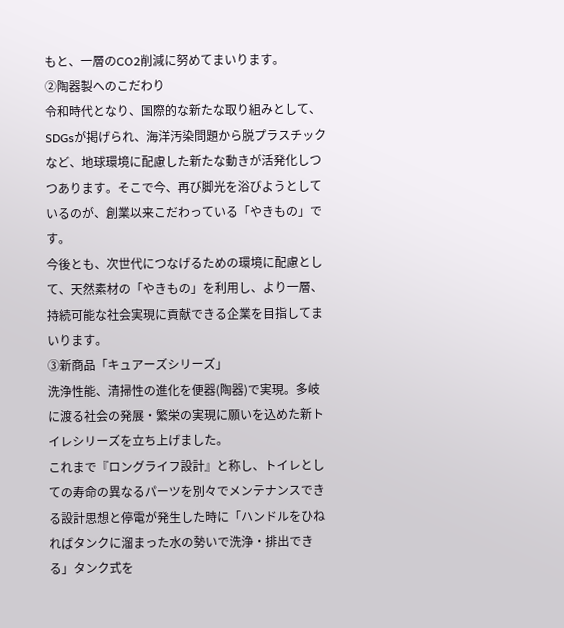もと、一層のCO2削減に努めてまいります。
②陶器製へのこだわり
令和時代となり、国際的な新たな取り組みとして、SDGsが掲げられ、海洋汚染問題から脱プラスチックなど、地球環境に配慮した新たな動きが活発化しつつあります。そこで今、再び脚光を浴びようとしているのが、創業以来こだわっている「やきもの」です。
今後とも、次世代につなげるための環境に配慮として、天然素材の「やきもの」を利用し、より一層、持続可能な社会実現に貢献できる企業を目指してまいります。
③新商品「キュアーズシリーズ」
洗浄性能、清掃性の進化を便器(陶器)で実現。多岐に渡る社会の発展・繁栄の実現に願いを込めた新トイレシリーズを立ち上げました。
これまで『ロングライフ設計』と称し、トイレとしての寿命の異なるパーツを別々でメンテナンスできる設計思想と停電が発生した時に「ハンドルをひねればタンクに溜まった水の勢いで洗浄・排出できる」タンク式を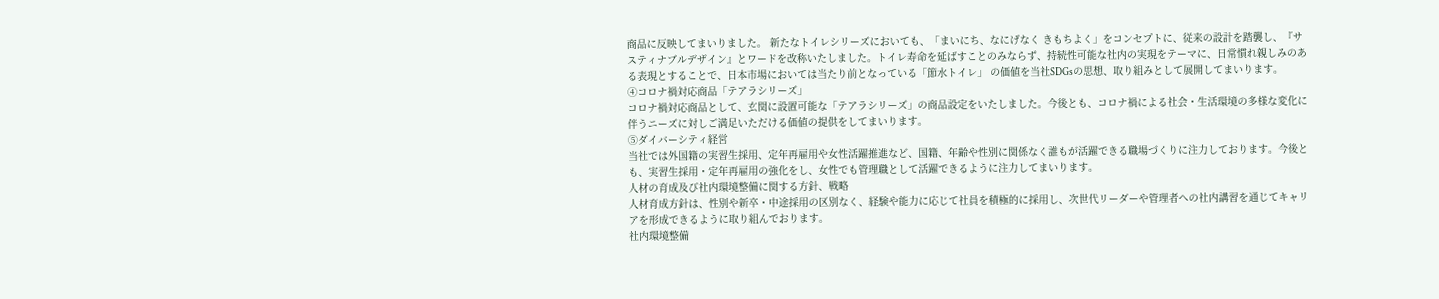商品に反映してまいりました。 新たなトイレシリーズにおいても、「まいにち、なにげなく きもちよく」をコンセプトに、従来の設計を踏襲し、『サスティナブルデザイン』とワードを改称いたしました。トイレ寿命を延ばすことのみならず、持続性可能な社内の実現をテーマに、日常慣れ親しみのある表現とすることで、日本市場においては当たり前となっている「節水トイレ」 の価値を当社SDGsの思想、取り組みとして展開してまいります。
④コロナ禍対応商品「テアラシリーズ」
コロナ禍対応商品として、玄関に設置可能な「テアラシリーズ」の商品設定をいたしました。今後とも、コロナ禍による社会・生活環境の多様な変化に伴うニーズに対しご満足いただける価値の提供をしてまいります。
⑤ダイバーシティ経営
当社では外国籍の実習生採用、定年再雇用や女性活躍推進など、国籍、年齢や性別に関係なく誰もが活躍できる職場づくりに注力しております。今後とも、実習生採用・定年再雇用の強化をし、女性でも管理職として活躍できるように注力してまいります。
人材の育成及び社内環境整備に関する方針、戦略
人材育成方針は、性別や新卒・中途採用の区別なく、経験や能力に応じて社員を積極的に採用し、次世代リーダーや管理者への社内講習を通じてキャリアを形成できるように取り組んでおります。
社内環境整備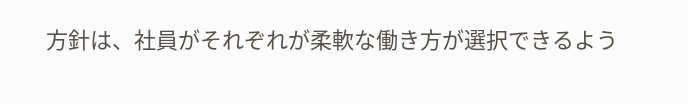方針は、社員がそれぞれが柔軟な働き方が選択できるよう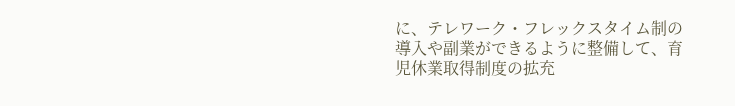に、テレワーク・フレックスタイム制の導入や副業ができるように整備して、育児休業取得制度の拡充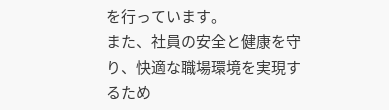を行っています。
また、社員の安全と健康を守り、快適な職場環境を実現するため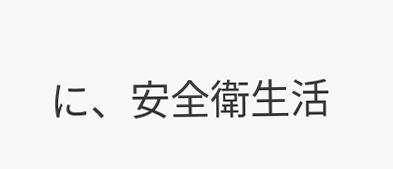に、安全衛生活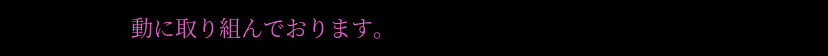動に取り組んでおります。